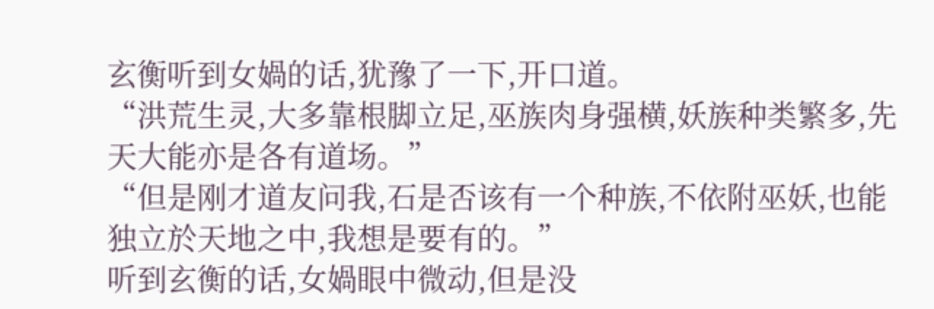玄衡听到女媧的话,犹豫了一下,开口道。
“洪荒生灵,大多靠根脚立足,巫族肉身强横,妖族种类繁多,先天大能亦是各有道场。”
“但是刚才道友问我,石是否该有一个种族,不依附巫妖,也能独立於天地之中,我想是要有的。”
听到玄衡的话,女媧眼中微动,但是没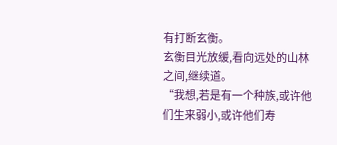有打断玄衡。
玄衡目光放缓,看向远处的山林之间,继续道。
“我想,若是有一个种族,或许他们生来弱小,或许他们寿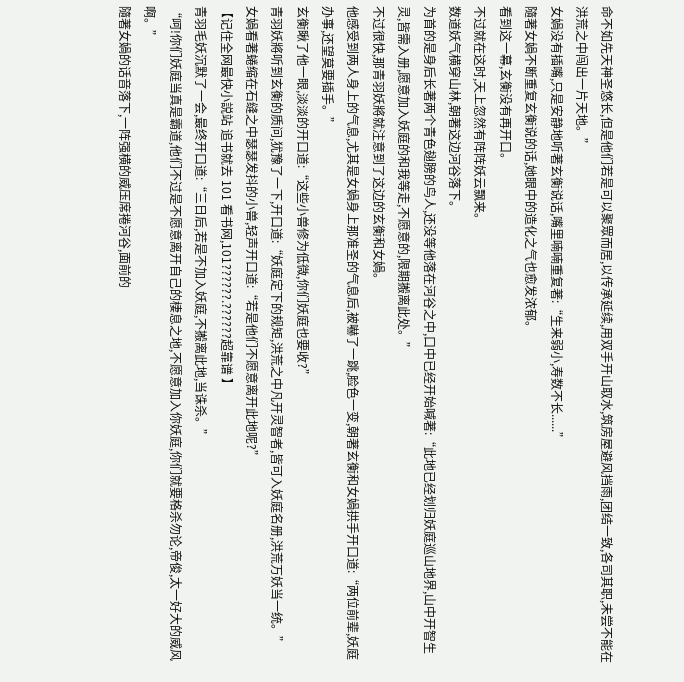命不如先天神圣悠长,但是他们若是可以聚眾而居,以传承延续,用双手开山取水,筑房屋避风挡雨,团结一致,各司其职,未尝不能在洪荒之中闯出一片天地。”
女媧没有插嘴,只是安静地听著玄衡说话,嘴里喃喃重复著:“生来弱小,寿数不长......”
隨著女媧不断重复玄衡说的话,她眼中的造化之气也愈发浓郁。
看到这一幕,玄衡没有再开口。
不过就在这时,天上忽然有阵阵妖云飘来。
数道妖气横穿山林,朝著这边河谷落下。
为首的是身后长著两个青色翅膀的鸟人,还没等他落在河谷之中,口中已经开始喊著:“此地已经划归妖庭巡山地界,山中开智生灵,皆需入册,愿意加入妖庭的和我等走,不愿意的,限期搬离此处。”
不过很快,那青羽妖將就注意到了这边的玄衡和女媧。
他感受到两人身上的气息,尤其是女媧身上那准圣的气息后,被嚇了一跳,脸色一变,朝著玄衡和女媧拱手开口道:“两位前辈,妖庭办事,还望莫要插手。”
玄衡瞅了他一眼,淡淡的开口道:“这些小兽修为低微,你们妖庭也要收?”
青羽妖將听到玄衡的质问,犹豫了一下,开口道:“妖庭定下的规矩,洪荒之中凡开灵智者,皆可入妖庭名册,洪荒万妖当一统。”
女媧看著蜷缩在石缝之中瑟瑟发抖的小兽,轻声开口道:“若是他们不愿意离开此地呢?”
【记住全网最快小説站 追书就去 101 看书网,101??????.??????超靠谱 】
青羽毛妖沉默了一会,最终开口道:“三日后,若是不加入妖庭,不搬离此地,当诛杀。”
“呵!你们妖庭当真是霸道,他们不过是不愿意离开自己的棲息之地,不愿意加入你妖庭,你们就要格杀勿论,帝俊,太一好大的威风啊。”
隨著女媧的话音落下,一阵强横的威压席捲河谷,面前的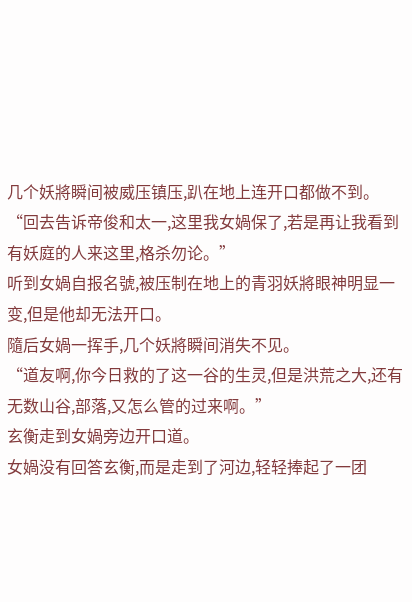几个妖將瞬间被威压镇压,趴在地上连开口都做不到。
“回去告诉帝俊和太一,这里我女媧保了,若是再让我看到有妖庭的人来这里,格杀勿论。”
听到女媧自报名號,被压制在地上的青羽妖將眼神明显一变,但是他却无法开口。
隨后女媧一挥手,几个妖將瞬间消失不见。
“道友啊,你今日救的了这一谷的生灵,但是洪荒之大,还有无数山谷,部落,又怎么管的过来啊。”
玄衡走到女媧旁边开口道。
女媧没有回答玄衡,而是走到了河边,轻轻捧起了一团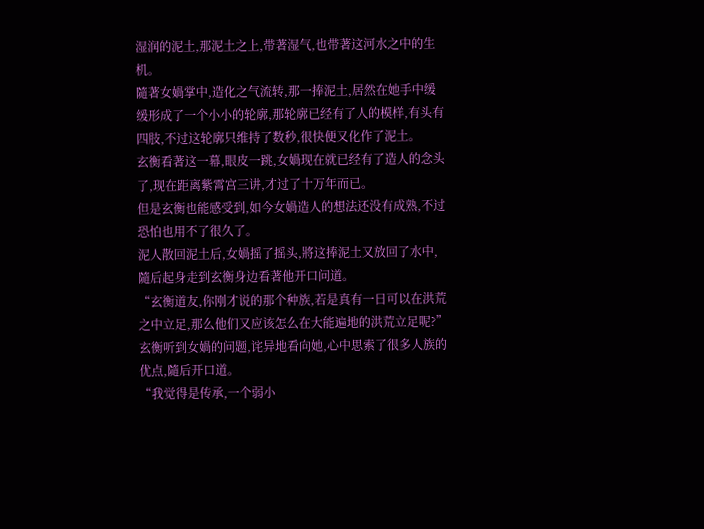湿润的泥土,那泥土之上,带著湿气,也带著这河水之中的生机。
隨著女媧掌中,造化之气流转,那一捧泥土,居然在她手中缓缓形成了一个小小的轮廓,那轮廓已经有了人的模样,有头有四肢,不过这轮廓只维持了数秒,很快便又化作了泥土。
玄衡看著这一幕,眼皮一跳,女媧现在就已经有了造人的念头了,现在距离紫霄宫三讲,才过了十万年而已。
但是玄衡也能感受到,如今女媧造人的想法还没有成熟,不过恐怕也用不了很久了。
泥人散回泥土后,女媧摇了摇头,將这捧泥土又放回了水中,隨后起身走到玄衡身边看著他开口问道。
“玄衡道友,你刚才说的那个种族,若是真有一日可以在洪荒之中立足,那么他们又应该怎么在大能遍地的洪荒立足呢?”
玄衡听到女媧的问题,诧异地看向她,心中思索了很多人族的优点,隨后开口道。
“我觉得是传承,一个弱小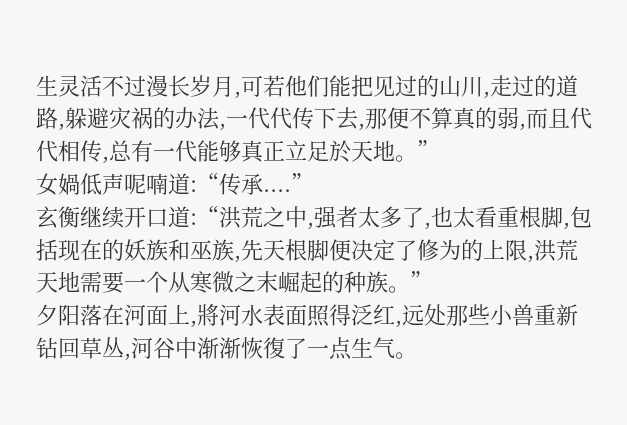生灵活不过漫长岁月,可若他们能把见过的山川,走过的道路,躲避灾祸的办法,一代代传下去,那便不算真的弱,而且代代相传,总有一代能够真正立足於天地。”
女媧低声呢喃道:“传承....”
玄衡继续开口道:“洪荒之中,强者太多了,也太看重根脚,包括现在的妖族和巫族,先天根脚便决定了修为的上限,洪荒天地需要一个从寒微之末崛起的种族。”
夕阳落在河面上,將河水表面照得泛红,远处那些小兽重新钻回草丛,河谷中渐渐恢復了一点生气。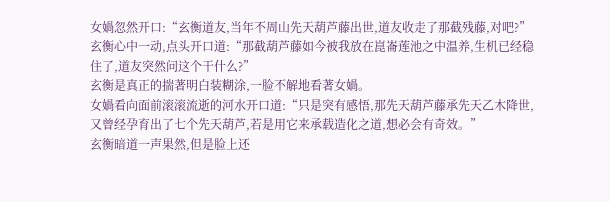女媧忽然开口:“玄衡道友,当年不周山先天葫芦藤出世,道友收走了那截残藤,对吧?”
玄衡心中一动,点头开口道:“那截葫芦藤如今被我放在崑崙莲池之中温养,生机已经稳住了,道友突然问这个干什么?”
玄衡是真正的揣著明白装糊涂,一脸不解地看著女媧。
女媧看向面前滚滚流逝的河水开口道:“只是突有感悟,那先天葫芦藤承先天乙木降世,又曾经孕育出了七个先天葫芦,若是用它来承载造化之道,想必会有奇效。”
玄衡暗道一声果然,但是脸上还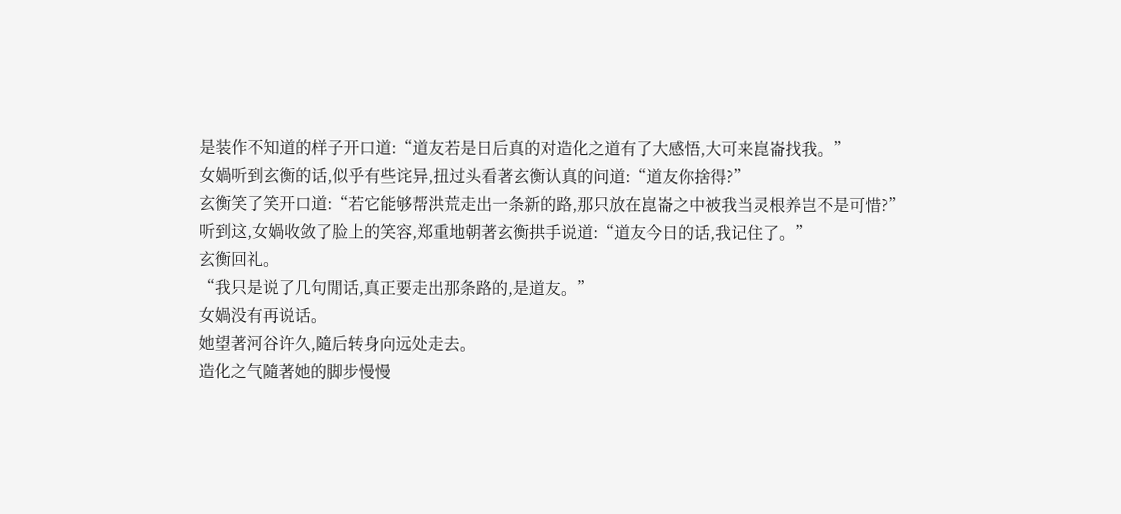是装作不知道的样子开口道:“道友若是日后真的对造化之道有了大感悟,大可来崑崙找我。”
女媧听到玄衡的话,似乎有些诧异,扭过头看著玄衡认真的问道:“道友你捨得?”
玄衡笑了笑开口道:“若它能够帮洪荒走出一条新的路,那只放在崑崙之中被我当灵根养岂不是可惜?”
听到这,女媧收敛了脸上的笑容,郑重地朝著玄衡拱手说道:“道友今日的话,我记住了。”
玄衡回礼。
“我只是说了几句閒话,真正要走出那条路的,是道友。”
女媧没有再说话。
她望著河谷许久,隨后转身向远处走去。
造化之气隨著她的脚步慢慢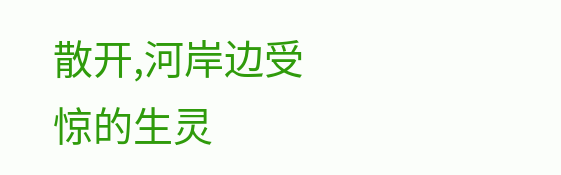散开,河岸边受惊的生灵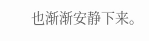也渐渐安静下来。